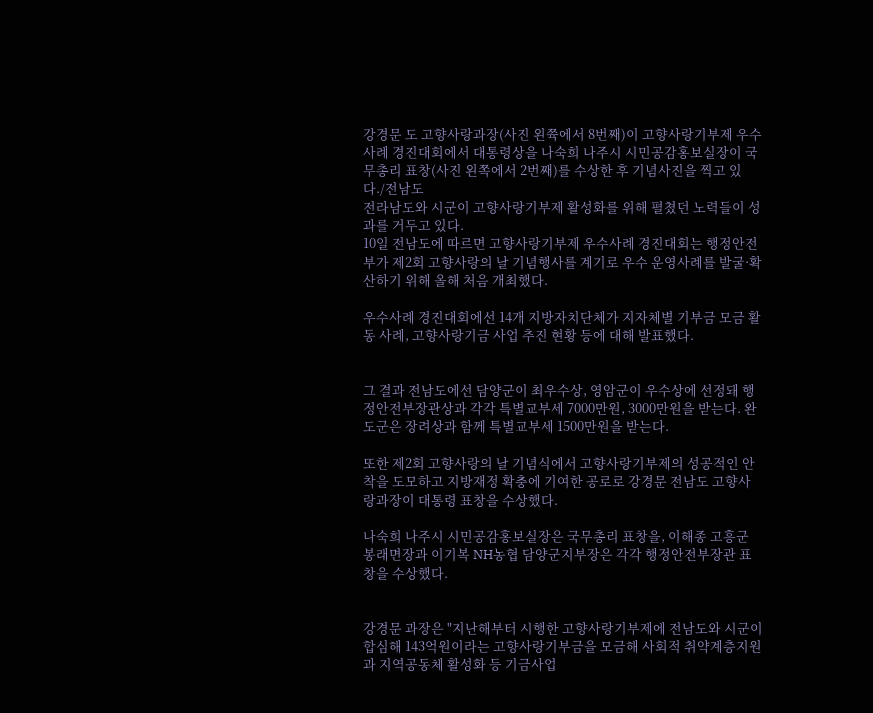강경문 도 고향사랑과장(사진 왼쮹에서 8번째)이 고향사랑기부제 우수사례 경진대회에서 대통령상을 나숙희 나주시 시민공감홍보실장이 국무총리 표창(사진 왼쪽에서 2번째)를 수상한 후 기념사진을 찍고 있다./전남도
전라남도와 시군이 고향사랑기부제 활성화를 위해 펼쳤던 노력들이 성과를 거두고 있다.
10일 전남도에 따르면 고향사랑기부제 우수사례 경진대회는 행정안전부가 제2회 고향사랑의 날 기념행사를 계기로 우수 운영사례를 발굴·확산하기 위해 올해 처음 개최했다.

우수사례 경진대회에선 14개 지방자치단체가 지자체별 기부금 모금 활동 사례, 고향사랑기금 사업 추진 현황 등에 대해 발표했다.


그 결과 전남도에선 담양군이 최우수상, 영암군이 우수상에 선정돼 행정안전부장관상과 각각 특별교부세 7000만원, 3000만원을 받는다. 완도군은 장려상과 함께 특별교부세 1500만원을 받는다.

또한 제2회 고향사랑의 날 기념식에서 고향사랑기부제의 성공적인 안착을 도모하고 지방재정 확충에 기여한 공로로 강경문 전남도 고향사랑과장이 대통령 표창을 수상했다.

나숙희 나주시 시민공감홍보실장은 국무총리 표창을, 이해종 고흥군 봉래면장과 이기복 NH농협 담양군지부장은 각각 행정안전부장관 표창을 수상했다.


강경문 과장은 "지난해부터 시행한 고향사랑기부제에 전남도와 시군이 합심해 143억원이라는 고향사랑기부금을 모금해 사회적 취약계층지원과 지역공동체 활성화 등 기금사업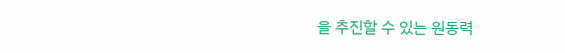을 추진할 수 있는 원동력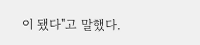이 됐다"고 말했다.